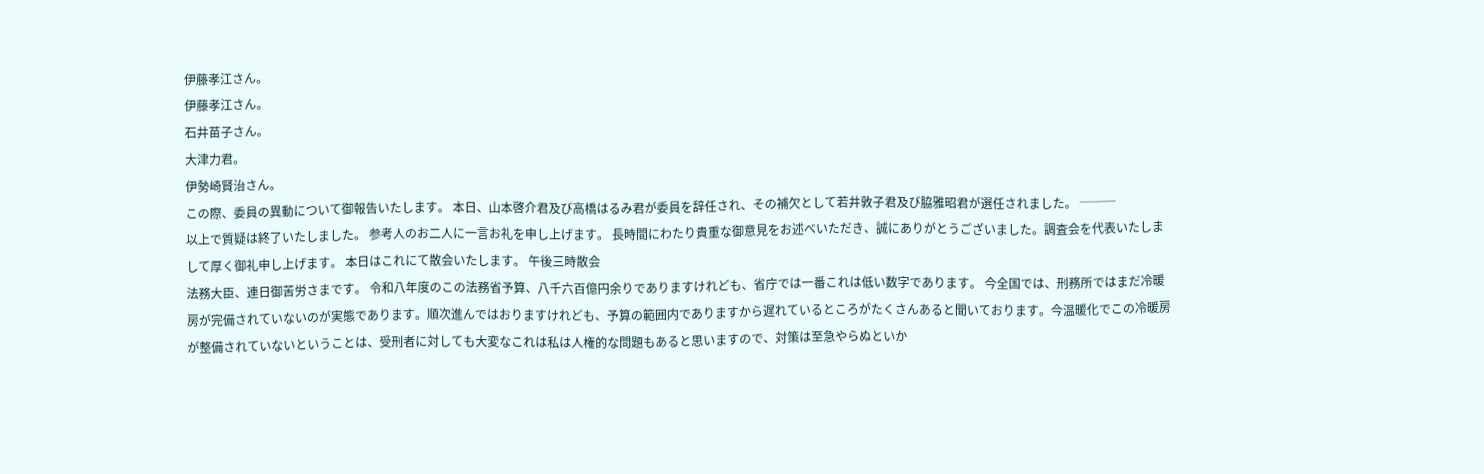伊藤孝江さん。
伊藤孝江さん。
石井苗子さん。
大津力君。
伊勢崎賢治さん。
この際、委員の異動について御報告いたします。 本日、山本啓介君及び高橋はるみ君が委員を辞任され、その補欠として若井敦子君及び脇雅昭君が選任されました。 ───
以上で質疑は終了いたしました。 参考人のお二人に一言お礼を申し上げます。 長時間にわたり貴重な御意見をお述べいただき、誠にありがとうございました。調査会を代表いたしまして厚く御礼申し上げます。 本日はこれにて散会いたします。 午後三時散会
法務大臣、連日御苦労さまです。 令和八年度のこの法務省予算、八千六百億円余りでありますけれども、省庁では一番これは低い数字であります。 今全国では、刑務所ではまだ冷暖房が完備されていないのが実態であります。順次進んではおりますけれども、予算の範囲内でありますから遅れているところがたくさんあると聞いております。今温暖化でこの冷暖房が整備されていないということは、受刑者に対しても大変なこれは私は人権的な問題もあると思いますので、対策は至急やらぬといか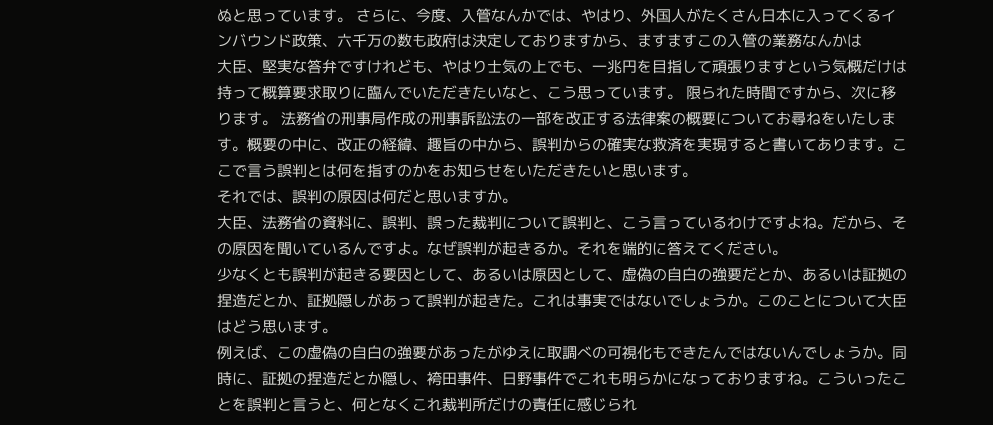ぬと思っています。 さらに、今度、入管なんかでは、やはり、外国人がたくさん日本に入ってくるインバウンド政策、六千万の数も政府は決定しておりますから、ますますこの入管の業務なんかは
大臣、堅実な答弁ですけれども、やはり士気の上でも、一兆円を目指して頑張りますという気概だけは持って概算要求取りに臨んでいただきたいなと、こう思っています。 限られた時間ですから、次に移ります。 法務省の刑事局作成の刑事訴訟法の一部を改正する法律案の概要についてお尋ねをいたします。概要の中に、改正の経緯、趣旨の中から、誤判からの確実な救済を実現すると書いてあります。ここで言う誤判とは何を指すのかをお知らせをいただきたいと思います。
それでは、誤判の原因は何だと思いますか。
大臣、法務省の資料に、誤判、誤った裁判について誤判と、こう言っているわけですよね。だから、その原因を聞いているんですよ。なぜ誤判が起きるか。それを端的に答えてください。
少なくとも誤判が起きる要因として、あるいは原因として、虚偽の自白の強要だとか、あるいは証拠の捏造だとか、証拠隠しがあって誤判が起きた。これは事実ではないでしょうか。このことについて大臣はどう思います。
例えば、この虚偽の自白の強要があったがゆえに取調べの可視化もできたんではないんでしょうか。同時に、証拠の捏造だとか隠し、袴田事件、日野事件でこれも明らかになっておりますね。こういったことを誤判と言うと、何となくこれ裁判所だけの責任に感じられ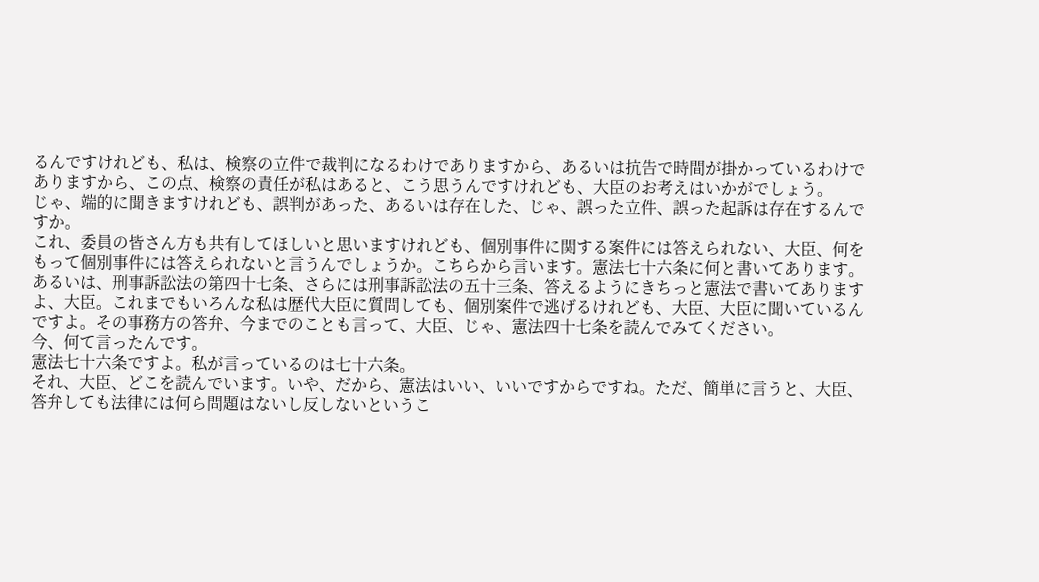るんですけれども、私は、検察の立件で裁判になるわけでありますから、あるいは抗告で時間が掛かっているわけでありますから、この点、検察の責任が私はあると、こう思うんですけれども、大臣のお考えはいかがでしょう。
じゃ、端的に聞きますけれども、誤判があった、あるいは存在した、じゃ、誤った立件、誤った起訴は存在するんですか。
これ、委員の皆さん方も共有してほしいと思いますけれども、個別事件に関する案件には答えられない、大臣、何をもって個別事件には答えられないと言うんでしょうか。こちらから言います。憲法七十六条に何と書いてあります。あるいは、刑事訴訟法の第四十七条、さらには刑事訴訟法の五十三条、答えるようにきちっと憲法で書いてありますよ、大臣。これまでもいろんな私は歴代大臣に質問しても、個別案件で逃げるけれども、大臣、大臣に聞いているんですよ。その事務方の答弁、今までのことも言って、大臣、じゃ、憲法四十七条を読んでみてください。
今、何て言ったんです。
憲法七十六条ですよ。私が言っているのは七十六条。
それ、大臣、どこを読んでいます。いや、だから、憲法はいい、いいですからですね。ただ、簡単に言うと、大臣、答弁しても法律には何ら問題はないし反しないというこ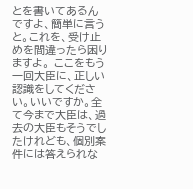とを書いてあるんですよ、簡単に言うと。これを、受け止めを間違ったら困りますよ。 ここをもう一回大臣に、正しい認識をしてください。いいですか。全て今まで大臣は、過去の大臣もそうでしたけれども、個別案件には答えられな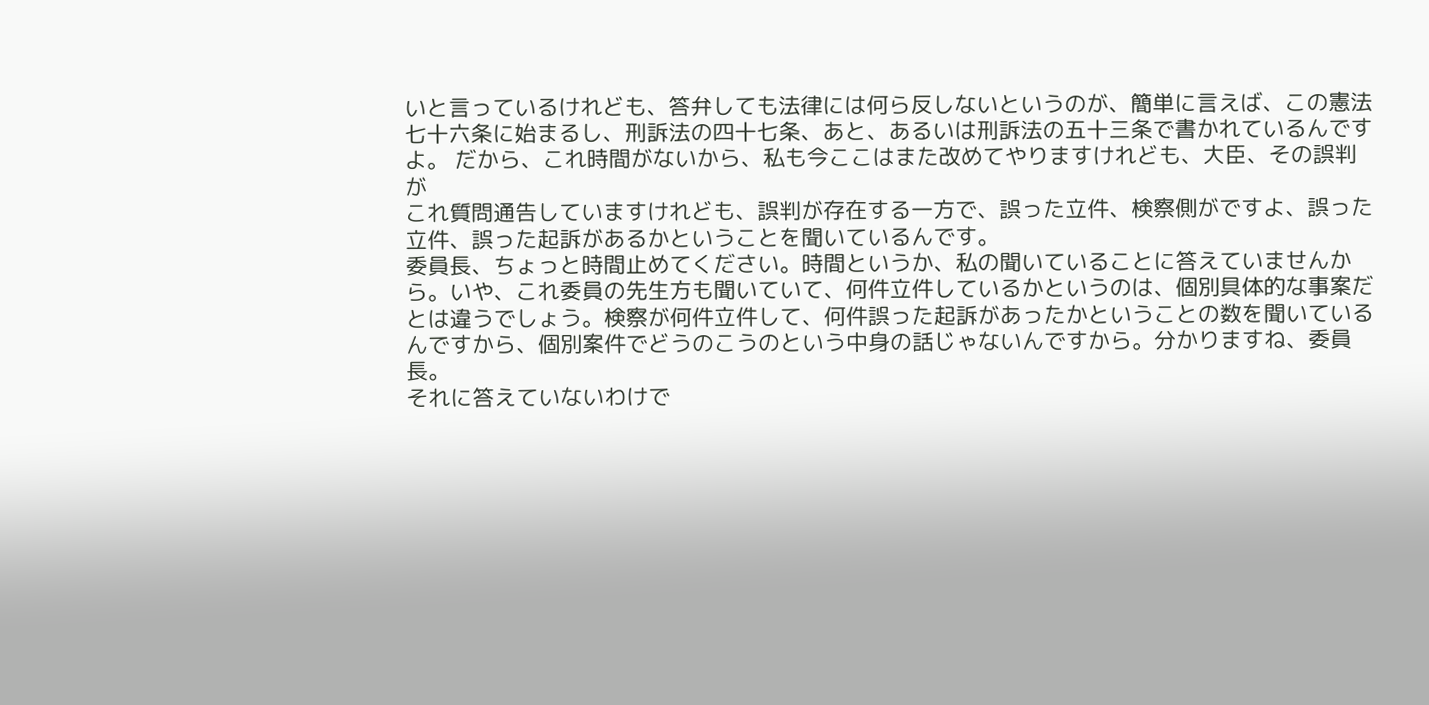いと言っているけれども、答弁しても法律には何ら反しないというのが、簡単に言えば、この憲法七十六条に始まるし、刑訴法の四十七条、あと、あるいは刑訴法の五十三条で書かれているんですよ。 だから、これ時間がないから、私も今ここはまた改めてやりますけれども、大臣、その誤判が
これ質問通告していますけれども、誤判が存在する一方で、誤った立件、検察側がですよ、誤った立件、誤った起訴があるかということを聞いているんです。
委員長、ちょっと時間止めてください。時間というか、私の聞いていることに答えていませんから。いや、これ委員の先生方も聞いていて、何件立件しているかというのは、個別具体的な事案だとは違うでしょう。検察が何件立件して、何件誤った起訴があったかということの数を聞いているんですから、個別案件でどうのこうのという中身の話じゃないんですから。分かりますね、委員長。
それに答えていないわけで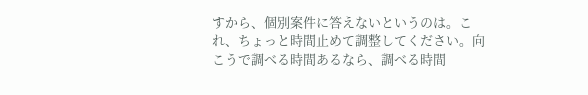すから、個別案件に答えないというのは。これ、ちょっと時間止めて調整してください。向こうで調べる時間あるなら、調べる時間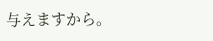与えますから。